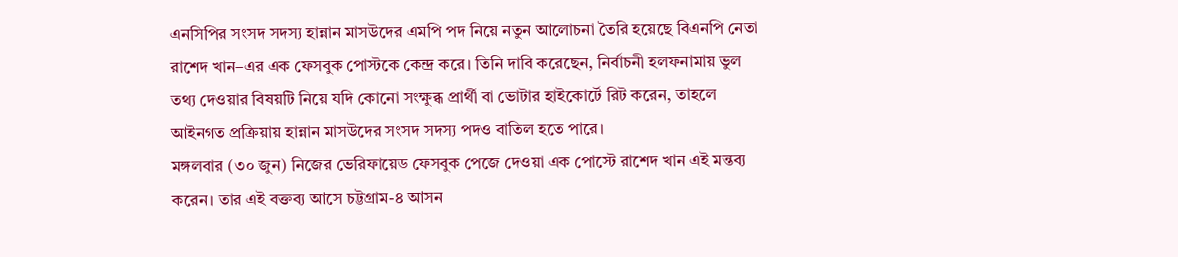এনসিপির সংসদ সদস্য হান্নান মাসউদের এমপি পদ নিয়ে নতুন আলোচনা তৈরি হয়েছে বিএনপি নেতা রাশেদ খান–এর এক ফেসবুক পোস্টকে কেন্দ্র করে। তিনি দাবি করেছেন, নির্বাচনী হলফনামায় ভুল তথ্য দেওয়ার বিষয়টি নিয়ে যদি কোনো সংক্ষুব্ধ প্রার্থী বা ভোটার হাইকোর্টে রিট করেন, তাহলে আইনগত প্রক্রিয়ায় হান্নান মাসউদের সংসদ সদস্য পদও বাতিল হতে পারে।
মঙ্গলবার (৩০ জুন) নিজের ভেরিফায়েড ফেসবুক পেজে দেওয়া এক পোস্টে রাশেদ খান এই মন্তব্য করেন। তার এই বক্তব্য আসে চট্টগ্রাম-৪ আসন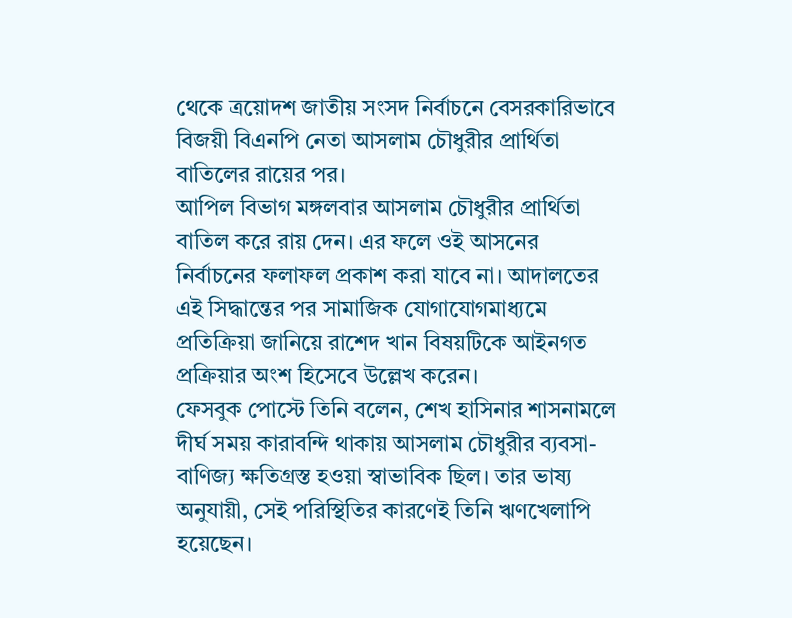থেকে ত্রয়োদশ জাতীয় সংসদ নির্বাচনে বেসরকারিভাবে বিজয়ী বিএনপি নেতা আসলাম চৌধুরীর প্রার্থিতা বাতিলের রায়ের পর।
আপিল বিভাগ মঙ্গলবার আসলাম চৌধুরীর প্রার্থিতা বাতিল করে রায় দেন। এর ফলে ওই আসনের নির্বাচনের ফলাফল প্রকাশ করা যাবে না। আদালতের এই সিদ্ধান্তের পর সামাজিক যোগাযোগমাধ্যমে প্রতিক্রিয়া জানিয়ে রাশেদ খান বিষয়টিকে আইনগত প্রক্রিয়ার অংশ হিসেবে উল্লেখ করেন।
ফেসবুক পোস্টে তিনি বলেন, শেখ হাসিনার শাসনামলে দীর্ঘ সময় কারাবন্দি থাকায় আসলাম চৌধুরীর ব্যবসা-বাণিজ্য ক্ষতিগ্রস্ত হওয়া স্বাভাবিক ছিল। তার ভাষ্য অনুযায়ী, সেই পরিস্থিতির কারণেই তিনি ঋণখেলাপি হয়েছেন।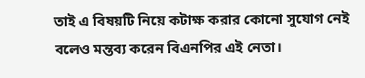তাই এ বিষয়টি নিয়ে কটাক্ষ করার কোনো সুযোগ নেই বলেও মন্তব্য করেন বিএনপির এই নেতা।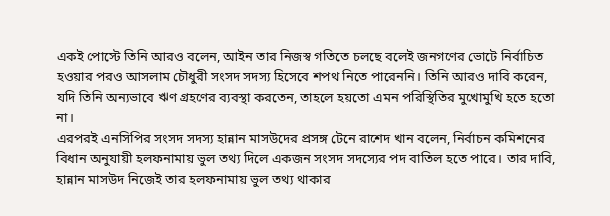একই পোস্টে তিনি আরও বলেন, আইন তার নিজস্ব গতিতে চলছে বলেই জনগণের ভোটে নির্বাচিত হওয়ার পরও আসলাম চৌধুরী সংসদ সদস্য হিসেবে শপথ নিতে পারেননি। তিনি আরও দাবি করেন, যদি তিনি অন্যভাবে ঋণ গ্রহণের ব্যবস্থা করতেন, তাহলে হয়তো এমন পরিস্থিতির মুখোমুখি হতে হতো না।
এরপরই এনসিপির সংসদ সদস্য হান্নান মাসউদের প্রসঙ্গ টেনে রাশেদ খান বলেন, নির্বাচন কমিশনের বিধান অনুযায়ী হলফনামায় ভুল তথ্য দিলে একজন সংসদ সদস্যের পদ বাতিল হতে পারে। তার দাবি, হান্নান মাসউদ নিজেই তার হলফনামায় ভুল তথ্য থাকার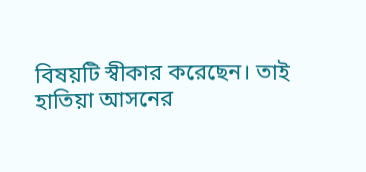বিষয়টি স্বীকার করেছেন। তাই হাতিয়া আসনের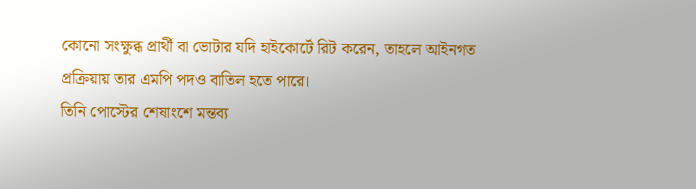কোনো সংক্ষুব্ধ প্রার্থী বা ভোটার যদি হাইকোর্টে রিট করেন, তাহলে আইনগত প্রক্রিয়ায় তার এমপি পদও বাতিল হতে পারে।
তিনি পোস্টের শেষাংশে মন্তব্য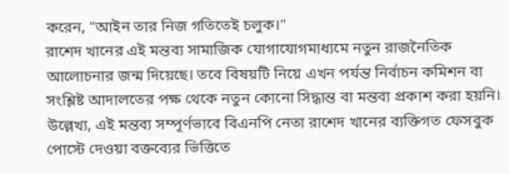করেন, "আইন তার নিজ গতিতেই চলুক।"
রাশেদ খানের এই মন্তব্য সামাজিক যোগাযোগমাধ্যমে নতুন রাজনৈতিক আলোচনার জন্ম দিয়েছে। তবে বিষয়টি নিয়ে এখন পর্যন্ত নির্বাচন কমিশন বা সংশ্লিষ্ট আদালতের পক্ষ থেকে নতুন কোনো সিদ্ধান্ত বা মন্তব্য প্রকাশ করা হয়নি।
উল্লেখ্য, এই মন্তব্য সম্পূর্ণভাবে বিএনপি নেতা রাশেদ খানের ব্যক্তিগত ফেসবুক পোস্টে দেওয়া বক্তব্যের ভিত্তিতে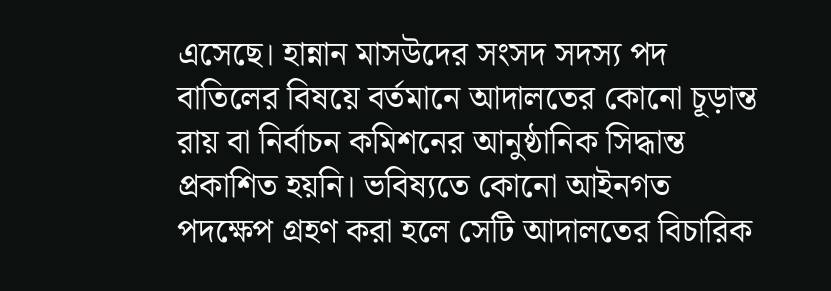এসেছে। হান্নান মাসউদের সংসদ সদস্য পদ বাতিলের বিষয়ে বর্তমানে আদালতের কোনো চূড়ান্ত রায় বা নির্বাচন কমিশনের আনুষ্ঠানিক সিদ্ধান্ত প্রকাশিত হয়নি। ভবিষ্যতে কোনো আইনগত পদক্ষেপ গ্রহণ করা হলে সেটি আদালতের বিচারিক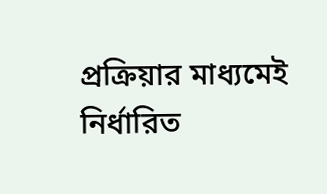প্রক্রিয়ার মাধ্যমেই নির্ধারিত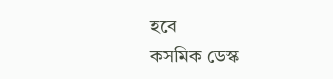হবে
কসমিক ডেস্ক